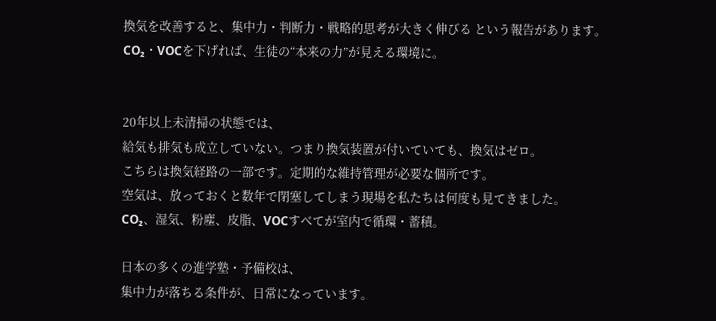換気を改善すると、集中力・判断力・戦略的思考が大きく伸びる という報告があります。
CO₂・VOCを下げれば、生徒の“本来の力”が見える環境に。


20年以上未清掃の状態では、
給気も排気も成立していない。つまり換気装置が付いていても、換気はゼロ。
こちらは換気経路の一部です。定期的な維持管理が必要な個所です。
空気は、放っておくと数年で閉塞してしまう現場を私たちは何度も見てきました。
CO₂、湿気、粉塵、皮脂、VOCすべてが室内で循環・蓄積。

日本の多くの進学塾・予備校は、
集中力が落ちる条件が、日常になっています。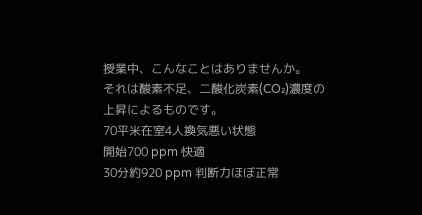授業中、こんなことはありませんか。
それは酸素不足、二酸化炭素(CO₂)濃度の上昇によるものです。
70平米在室4人換気悪い状態
開始700 ppm 快適
30分約920 ppm 判断力ほぼ正常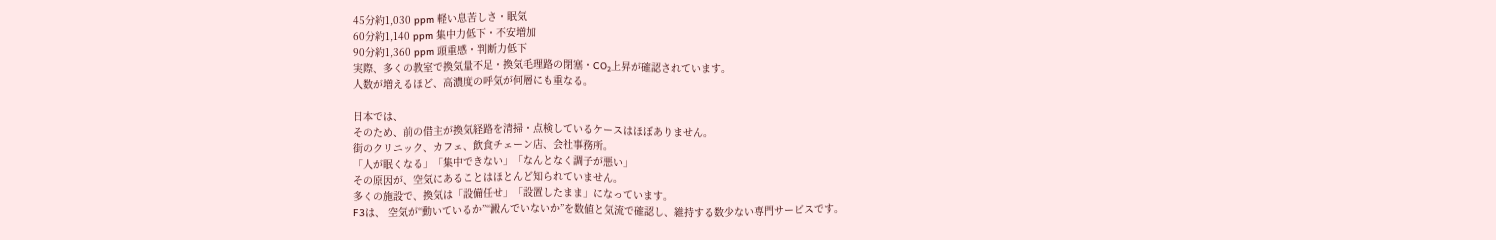45分約1,030 ppm 軽い息苦しさ・眠気
60分約1,140 ppm 集中力低下・不安増加
90分約1,360 ppm 頭重感・判断力低下
実際、多くの教室で換気量不足・換気毛理路の閉塞・CO₂上昇が確認されています。
人数が増えるほど、高濃度の呼気が何層にも重なる。

日本では、
そのため、前の借主が換気経路を清掃・点検しているケースはほぼありません。
街のクリニック、カフェ、飲食チェーン店、会社事務所。
「人が眠くなる」「集中できない」「なんとなく調子が悪い」
その原因が、空気にあることはほとんど知られていません。
多くの施設で、換気は「設備任せ」「設置したまま」になっています。
F3は、 空気が“動いているか”“澱んでいないか”を数値と気流で確認し、維持する数少ない専門サービスです。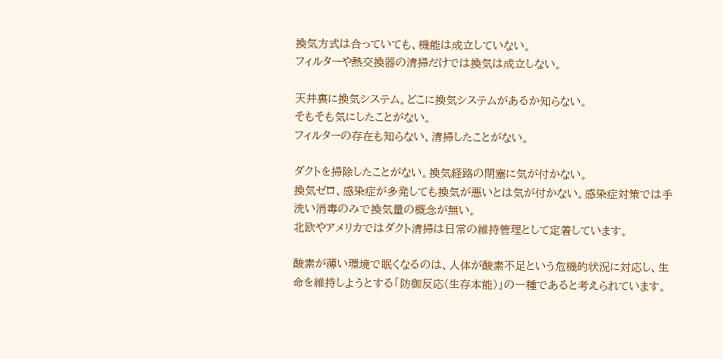換気方式は合っていても、機能は成立していない。
フィルターや熱交換器の清掃だけでは換気は成立しない。

天井裏に換気システム。どこに換気システムがあるか知らない。
そもそも気にしたことがない。
フィルターの存在も知らない、清掃したことがない。

ダクトを掃除したことがない。換気経路の閉塞に気が付かない。
換気ゼロ、感染症が多発しても換気が悪いとは気が付かない。感染症対策では手洗い消毒のみで換気量の概念が無い。
北欧やアメリカではダクト清掃は日常の維持管理として定着しています。

酸素が薄い環境で眠くなるのは、人体が酸素不足という危機的状況に対応し、生命を維持しようとする「防御反応(生存本能)」の一種であると考えられています。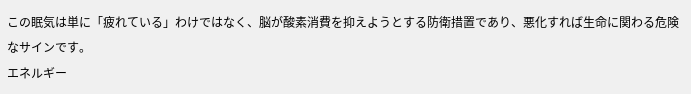この眠気は単に「疲れている」わけではなく、脳が酸素消費を抑えようとする防衛措置であり、悪化すれば生命に関わる危険なサインです。
エネルギー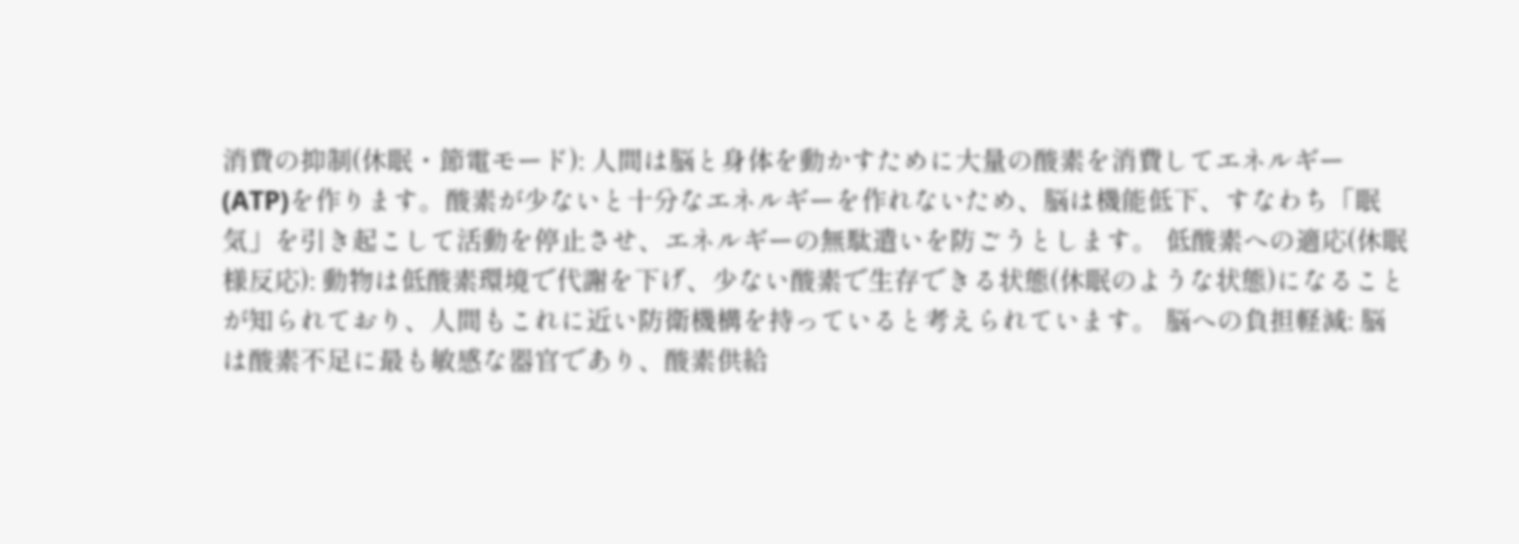消費の抑制(休眠・節電モード): 人間は脳と身体を動かすために大量の酸素を消費してエネルギー(ATP)を作ります。酸素が少ないと十分なエネルギーを作れないため、脳は機能低下、すなわち「眠気」を引き起こして活動を停止させ、エネルギーの無駄遣いを防ごうとします。 低酸素への適応(休眠様反応): 動物は低酸素環境で代謝を下げ、少ない酸素で生存できる状態(休眠のような状態)になることが知られており、人間もこれに近い防衛機構を持っていると考えられています。 脳への負担軽減: 脳は酸素不足に最も敏感な器官であり、酸素供給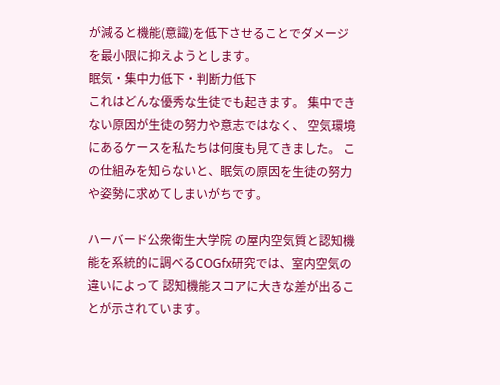が減ると機能(意識)を低下させることでダメージを最小限に抑えようとします。
眠気・集中力低下・判断力低下
これはどんな優秀な生徒でも起きます。 集中できない原因が生徒の努力や意志ではなく、 空気環境にあるケースを私たちは何度も見てきました。 この仕組みを知らないと、眠気の原因を生徒の努力や姿勢に求めてしまいがちです。

ハーバード公衆衛生大学院 の屋内空気質と認知機能を系統的に調べるCOGfx研究では、室内空気の違いによって 認知機能スコアに大きな差が出ることが示されています。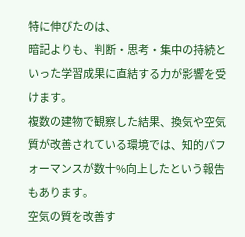特に伸びたのは、
暗記よりも、判断・思考・集中の持続といった学習成果に直結する力が影響を受けます。
複数の建物で観察した結果、換気や空気質が改善されている環境では、知的パフォーマンスが数十%向上したという報告もあります。
空気の質を改善す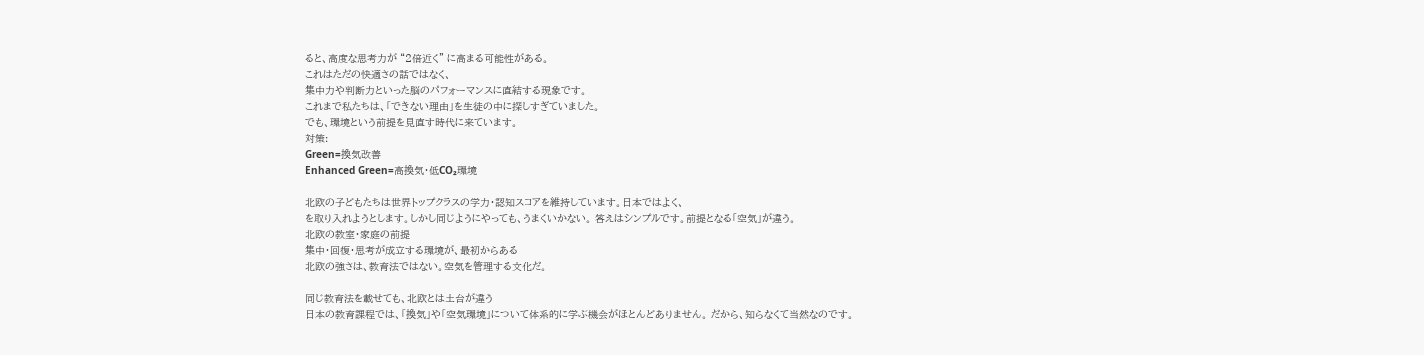ると、高度な思考力が “2倍近く” に高まる可能性がある。
これはただの快適さの話ではなく、
集中力や判断力といった脳のパフォーマンスに直結する現象です。
これまで私たちは、「できない理由」を生徒の中に探しすぎていました。
でも、環境という前提を見直す時代に来ています。
対策:
Green=換気改善
Enhanced Green=高換気・低CO₂環境

北欧の子どもたちは世界トップクラスの学力・認知スコアを維持しています。日本ではよく、
を取り入れようとします。しかし同じようにやっても、うまくいかない。 答えはシンプルです。前提となる「空気」が違う。
北欧の教室・家庭の前提
集中・回復・思考が成立する環境が、最初からある
北欧の強さは、教育法ではない。空気を管理する文化だ。

同じ教育法を載せても、北欧とは土台が違う
日本の教育課程では、「換気」や「空気環境」について体系的に学ぶ機会がほとんどありません。 だから、知らなくて当然なのです。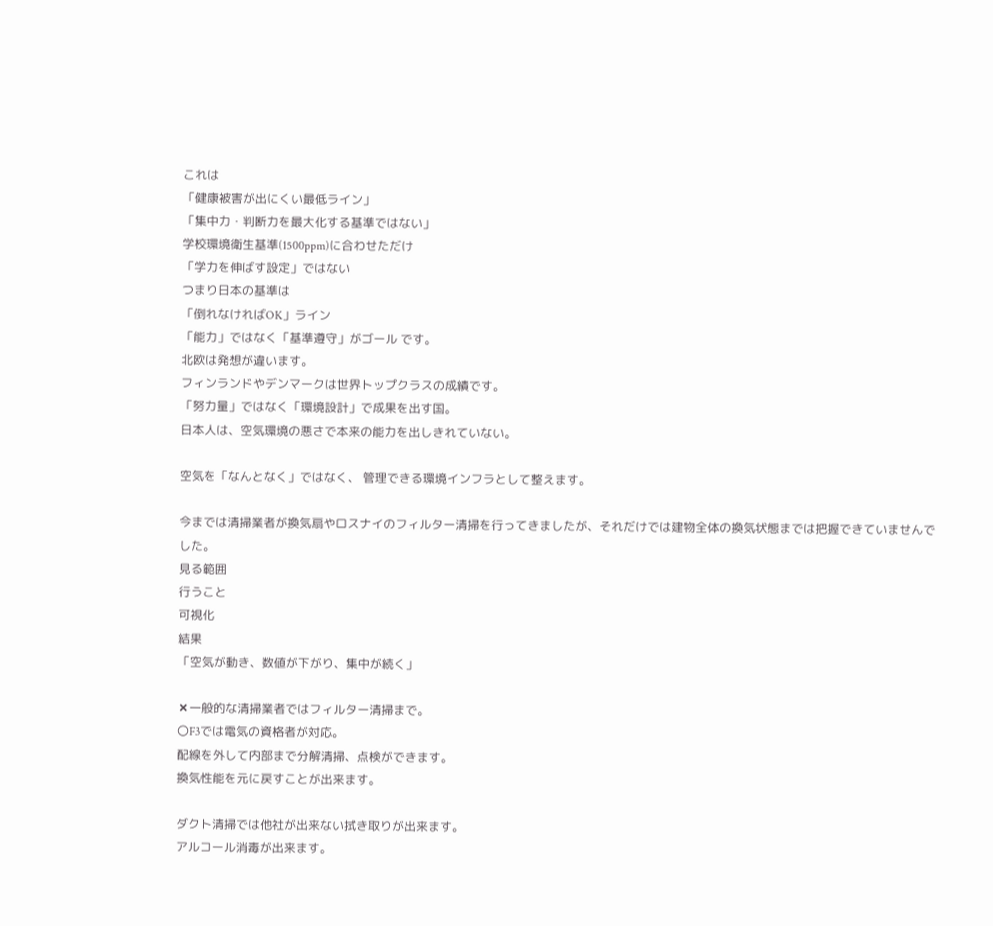これは
「健康被害が出にくい最低ライン」
「集中力・判断力を最大化する基準ではない」
学校環境衛生基準(1500ppm)に合わせただけ
「学力を伸ばす設定」ではない
つまり日本の基準は
「倒れなければOK」ライン
「能力」ではなく「基準遵守」がゴール です。
北欧は発想が違います。
フィンランドやデンマークは世界トップクラスの成績です。
「努力量」ではなく「環境設計」で成果を出す国。
日本人は、空気環境の悪さで本来の能力を出しきれていない。

空気を「なんとなく」ではなく、 管理できる環境インフラとして整えます。

今までは清掃業者が換気扇やロスナイのフィルター清掃を行ってきましたが、それだけでは建物全体の換気状態までは把握できていませんでした。
見る範囲
行うこと
可視化
結果
「空気が動き、数値が下がり、集中が続く」

✖一般的な清掃業者ではフィルター清掃まで。
〇F3では電気の資格者が対応。
配線を外して内部まで分解清掃、点検ができます。
換気性能を元に戻すことが出来ます。

ダクト清掃では他社が出来ない拭き取りが出来ます。
アルコール消毒が出来ます。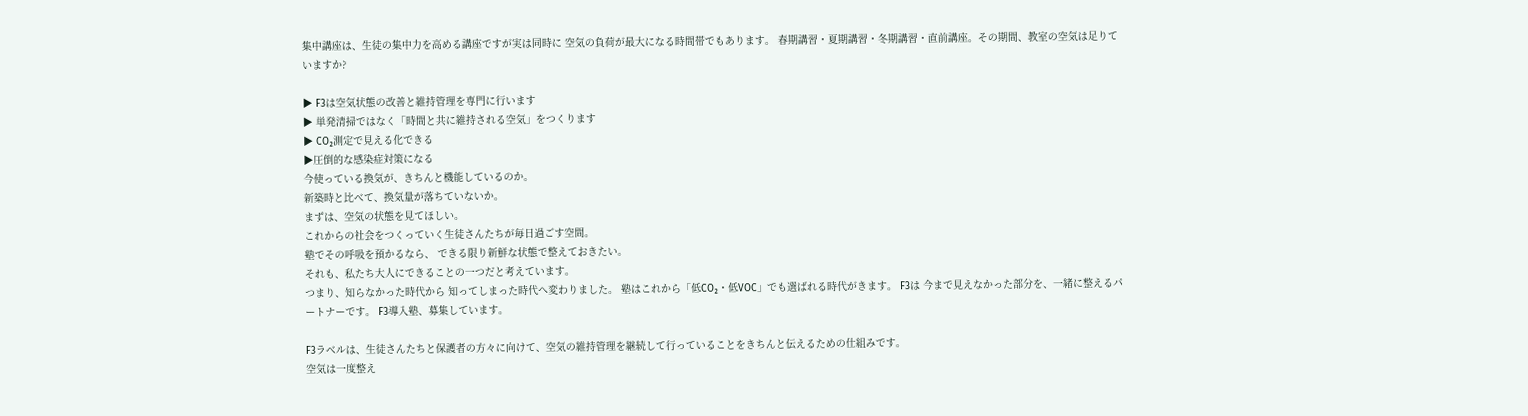集中講座は、生徒の集中力を高める講座ですが実は同時に 空気の負荷が最大になる時間帯でもあります。 春期講習・夏期講習・冬期講習・直前講座。その期間、教室の空気は足りていますか?

▶ F3は空気状態の改善と維持管理を専門に行います
▶ 単発清掃ではなく「時間と共に維持される空気」をつくります
▶ CO₂測定で見える化できる
▶圧倒的な感染症対策になる
今使っている換気が、きちんと機能しているのか。
新築時と比べて、換気量が落ちていないか。
まずは、空気の状態を見てほしい。
これからの社会をつくっていく生徒さんたちが毎日過ごす空間。
塾でその呼吸を預かるなら、 できる限り新鮮な状態で整えておきたい。
それも、私たち大人にできることの一つだと考えています。
つまり、知らなかった時代から 知ってしまった時代へ変わりました。 塾はこれから「低CO₂・低VOC」でも選ばれる時代がきます。 F3は 今まで見えなかった部分を、一緒に整えるパートナーです。 F3導入塾、募集しています。

F3ラベルは、生徒さんたちと保護者の方々に向けて、空気の維持管理を継続して行っていることをきちんと伝えるための仕組みです。
空気は一度整え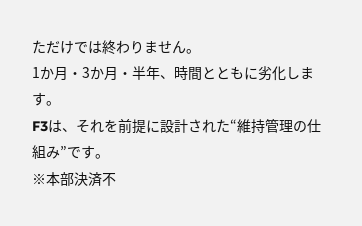ただけでは終わりません。
1か月・3か月・半年、時間とともに劣化します。
F3は、それを前提に設計された“維持管理の仕組み”です。
※本部決済不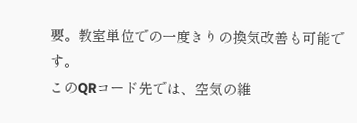要。教室単位での一度きりの換気改善も可能です。
このQRコード先では、空気の維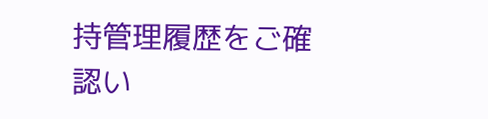持管理履歴をご確認い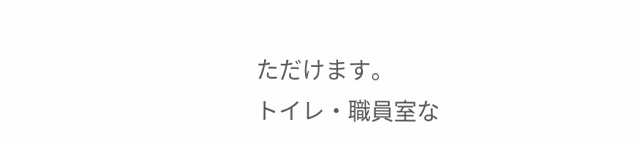ただけます。
トイレ・職員室な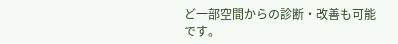ど一部空間からの診断・改善も可能です。